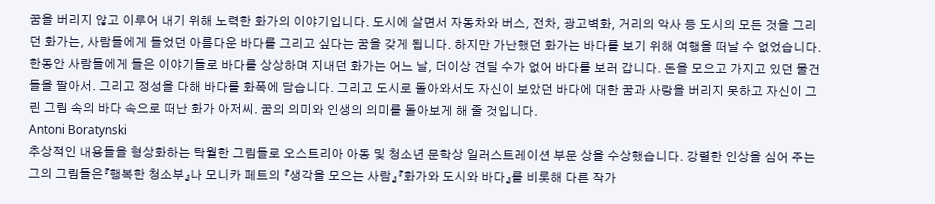꿈을 버리지 않고 이루어 내기 위해 노력한 화가의 이야기입니다. 도시에 살면서 자동차와 버스, 전차, 광고벽화, 거리의 악사 등 도시의 모든 것을 그리던 화가는, 사람들에게 들었던 아름다운 바다를 그리고 싶다는 꿈을 갖게 됩니다. 하지만 가난했던 화가는 바다를 보기 위해 여행을 떠날 수 없었습니다. 한동안 사람들에게 들은 이야기들로 바다를 상상하며 지내던 화가는 어느 날, 더이상 견딜 수가 없어 바다를 보러 갑니다. 돈을 모으고 가지고 있던 물건들을 팔아서. 그리고 정성을 다해 바다를 화폭에 담습니다. 그리고 도시로 돌아와서도 자신이 보았던 바다에 대한 꿈과 사랑을 버리지 못하고 자신이 그린 그림 속의 바다 속으로 떠난 화가 아저씨. 꿈의 의미와 인생의 의미를 돌아보게 해 줄 것입니다.
Antoni Boratynski
추상적인 내용들을 형상화하는 탁월한 그림들로 오스트리아 아동 및 청소년 문학상 일러스트레이션 부문 상을 수상했습니다. 강렬한 인상을 심어 주는 그의 그림들은『행복한 청소부』나 모니카 페트의 『생각을 모으는 사람』『화가와 도시와 바다』를 비롯해 다른 작가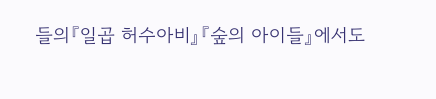들의『일곱 허수아비』『숲의 아이들』에서도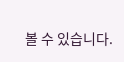볼 수 있습니다.